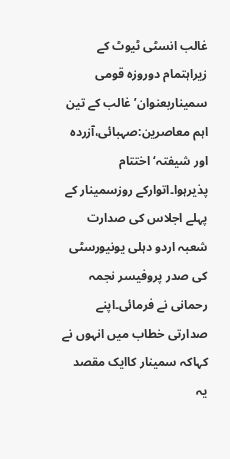غالب انسٹی ٹیوٹ کے زیراہتمام دوروزہ قومی سمیناربعنوان’غالب کے تین اہم معاصرین:صہبائی،آزردہ اور شیفتہ‘ اختتام پذیرہوا۔اتوارکے روزسمینار کے پہلے اجلاس کی صدارت شعبہ اردو دہلی یونیورسٹی کی صدر پروفیسر نجمہ رحمانی نے فرمائی۔اپنے صدارتی خطاب میں انہوں نے کہاکہ سمینار کاایک مقصد یہ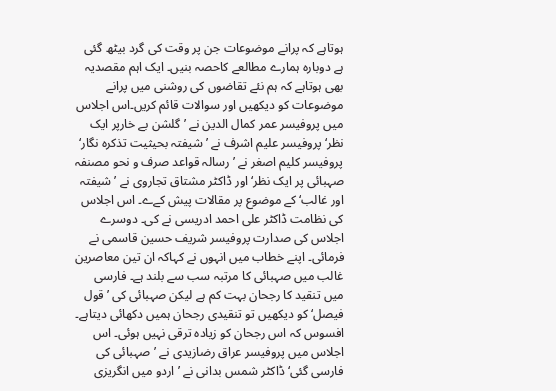ہوتاہے کہ پرانے موضوعات جن پر وقت کی گرد بیٹھ گئی ہے دوبارہ ہمارے مطالعے کاحصہ بنیں۔ ایک اہم مقصدیہ بھی ہوتاہے کہ ہم نئے تقاضوں کی روشنی میں پرانے موضوعات کو دیکھیں اور سوالات قائم کریں۔اس اجلاس میں پروفیسر عمر کمال الدین نے ’گلشن بے خارپر ایک نظر‘ پروفیسر علیم اشرف نے ’شیفتہ بحیثیت تذکرہ نگار‘ پروفیسر کلیم اصغر نے ’رسالہ قواعد صرف و نحو مصنفہ صہبائی پر ایک نظر‘ اور ڈاکٹر مشتاق تجاروی نے ’شیفتہ اور غالب‘ کے موضوع پر مقالات پیش کےے۔ اس اجلاس کی نظامت ڈاکٹر علی احمد ادریسی نے کی۔ دوسرے اجلاس کی صدارت پروفیسر شریف حسین قاسمی نے فرمائی۔ اپنے خطاب میں انہوں نے کہاکہ ان تین معاصرین غالب میں صہبائی کا مرتبہ سب سے بلند ہے۔ فارسی میں تنقید کا رجحان بہت کم ہے لیکن صہبائی کی ’قول فیصل‘ کو دیکھیں تو تنقیدی رجحان ہمیں دکھائی دیتاہے۔ افسوس کہ اس رجحان کو زیادہ ترقی نہیں ہوئی۔ اس اجلاس میں پروفیسر عراق رضازیدی نے ’صہبائی کی فارسی گئی‘ ڈاکٹر شمس بدانی نے ’اردو میں انگریزی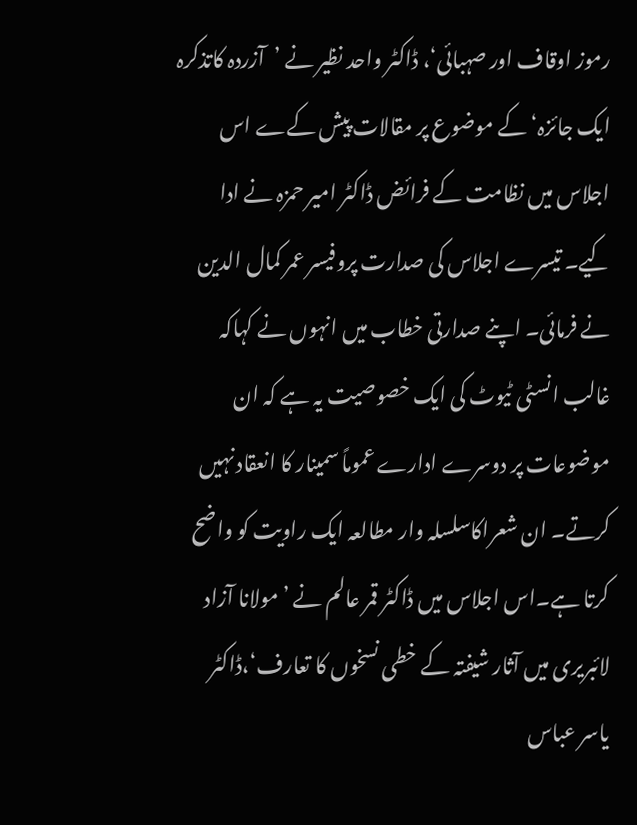رموز اوقاف اور صہبائی‘، ڈاکٹر واحد نظیر نے ’آزردہ کاتذکرہ ایک جائزہ‘ کے موضوع پر مقالات پیش کےے اس اجلاس میں نظامت کے فرائض ڈاکٹر امیر حمزہ نے ادا کیے۔ تیسرے اجلاس کی صدارت پروفیسر عمر کمال الدین نے فرمائی۔ اپنے صدارتی خطاب میں انہوں نے کہاکہ غالب انسٹی ٹیوٹ کی ایک خصوصیت یہ ہے کہ ان موضوعات پر دوسرے ادارے عموماً سمینار کا انعقاد نہیں کرتے۔ ان شعراکاسلسلہ وار مطالعہ ایک راویت کو واضح کرتا ہے۔اس اجلاس میں ڈاکٹر قمر عالم نے ’مولانا آزاد لائبریری میں آثار شیفتہ کے خطی نسخوں کا تعارف‘،ڈاکٹر یاسر عباس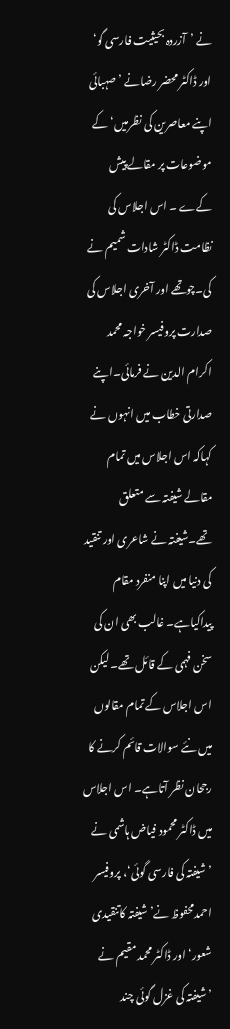نے ’آزردہ بحیثیت فارسی گو‘ اور ڈاکٹر محضر رضانے ’صہبائی اپنے معاصرین کی نظرمیں‘ کے موضوعات پر مقالے پیش کےے ۔ اس اجلاس کی نظامت ڈاکٹر شادات شمیم نے کی۔چوتھے اور آخری اجلاس کی صدارت پروفیسر خواجہ محمد اکرام الدین نے فرمائی۔اپنے صدارتی خطاب میں انہوں نے کہاکہ اس اجلاس میں تمام مقالے شیفتہ سے متعلق تھے۔شیفتہ نے شاعری اور تنقید کی دنیا میں اپنا منفرد مقام پیداکیاہے۔ غالب بھی ان کی سخن فہمی کے قائل تھے۔ لیکن اس اجلاس کے تمام مقالوں میں نئے سوالات قائم کرنے کا رجحان نظر آتاہے۔ اس اجلاس میں ڈاکٹر محمود فیاض ہاشمی نے ’شیفتہ کی فارسی گوئی‘، پروفیسر احمدمحفوظ نے’شیفتہ کاتنقیدی شعور‘ اور ڈاکٹر محمد مقیم نے ’شیفتہ کی غزل گوئی چند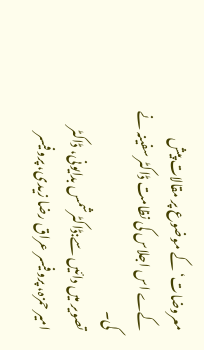معروضات‘ کے موضوع پر مقالات پیش کےے اس اجلاس کی نظامت ڈاکٹر سفینہ نے کی۔
تصویر میں دائیں سے:ڈاکٹرشمس بدایونی، ڈاکٹر امیر حمزہ، پروفیسر عراق رضا زیدی، پروفیسر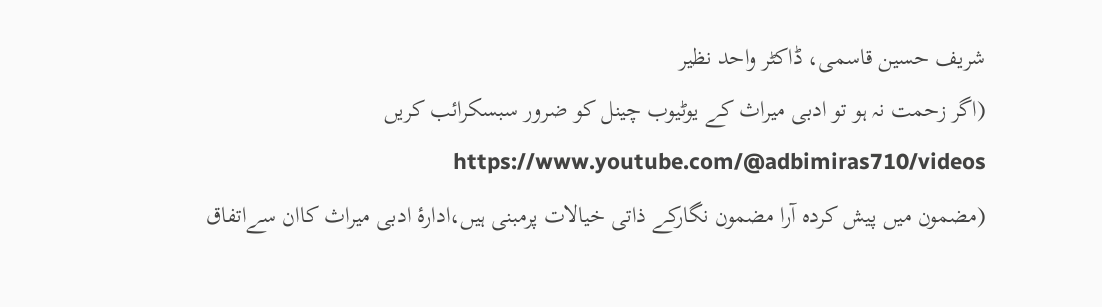شریف حسین قاسمی، ڈاکٹر واحد نظیر
(اگر زحمت نہ ہو تو ادبی میراث کے یوٹیوب چینل کو ضرور سبسکرائب کریں https://www.youtube.com/@adbimiras710/videos
(مضمون میں پیش کردہ آرا مضمون نگارکے ذاتی خیالات پرمبنی ہیں،ادارۂ ادبی میراث کاان سےاتفاق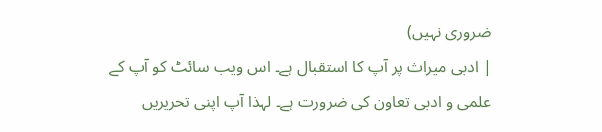ضروری نہیں)
| ادبی میراث پر آپ کا استقبال ہے۔ اس ویب سائٹ کو آپ کے علمی و ادبی تعاون کی ضرورت ہے۔ لہذا آپ اپنی تحریریں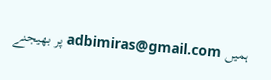ہمیں adbimiras@gmail.com پر بھیجنے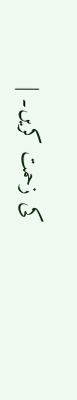کی زحمت کریں۔ |